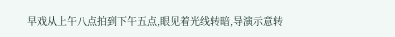早戏从上午八点拍到下午五点,眼见着光线转暗,导演示意转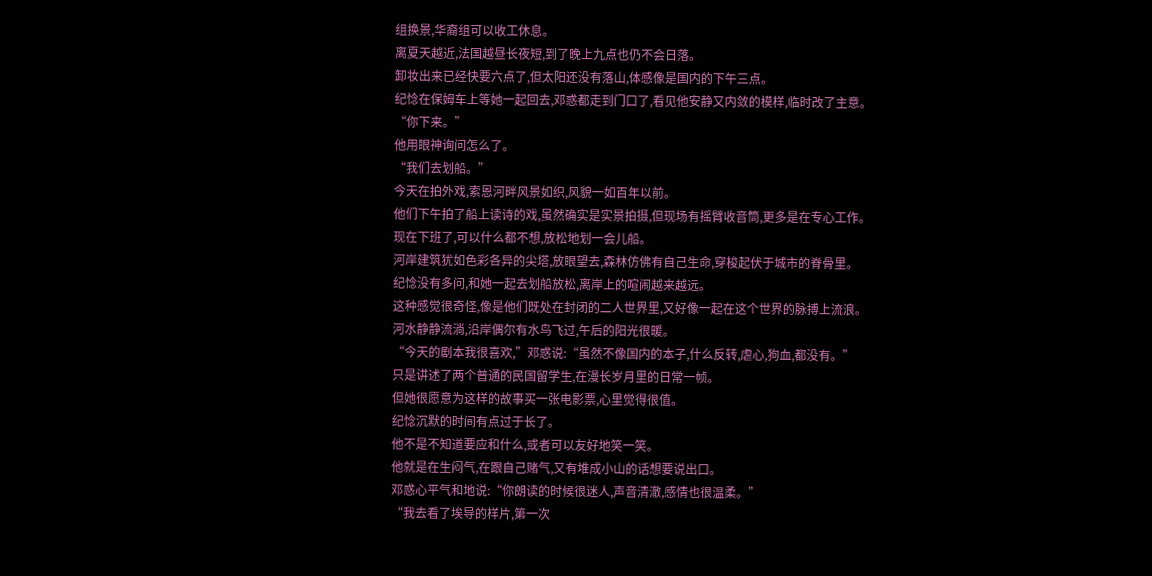组换景,华裔组可以收工休息。
离夏天越近,法国越昼长夜短,到了晚上九点也仍不会日落。
卸妆出来已经快要六点了,但太阳还没有落山,体感像是国内的下午三点。
纪惗在保姆车上等她一起回去,邓惑都走到门口了,看见他安静又内敛的模样,临时改了主意。
“你下来。”
他用眼神询问怎么了。
“我们去划船。”
今天在拍外戏,索恩河畔风景如织,风貌一如百年以前。
他们下午拍了船上读诗的戏,虽然确实是实景拍摄,但现场有摇臂收音筒,更多是在专心工作。
现在下班了,可以什么都不想,放松地划一会儿船。
河岸建筑犹如色彩各异的尖塔,放眼望去,森林仿佛有自己生命,穿梭起伏于城市的脊骨里。
纪惗没有多问,和她一起去划船放松,离岸上的喧闹越来越远。
这种感觉很奇怪,像是他们既处在封闭的二人世界里,又好像一起在这个世界的脉搏上流浪。
河水静静流淌,沿岸偶尔有水鸟飞过,午后的阳光很暖。
“今天的剧本我很喜欢,”邓惑说:“虽然不像国内的本子,什么反转,虐心,狗血,都没有。”
只是讲述了两个普通的民国留学生,在漫长岁月里的日常一帧。
但她很愿意为这样的故事买一张电影票,心里觉得很值。
纪惗沉默的时间有点过于长了。
他不是不知道要应和什么,或者可以友好地笑一笑。
他就是在生闷气,在跟自己赌气,又有堆成小山的话想要说出口。
邓惑心平气和地说:“你朗读的时候很迷人,声音清澈,感情也很温柔。”
“我去看了埃导的样片,第一次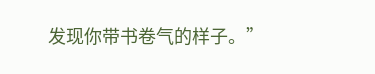发现你带书卷气的样子。”